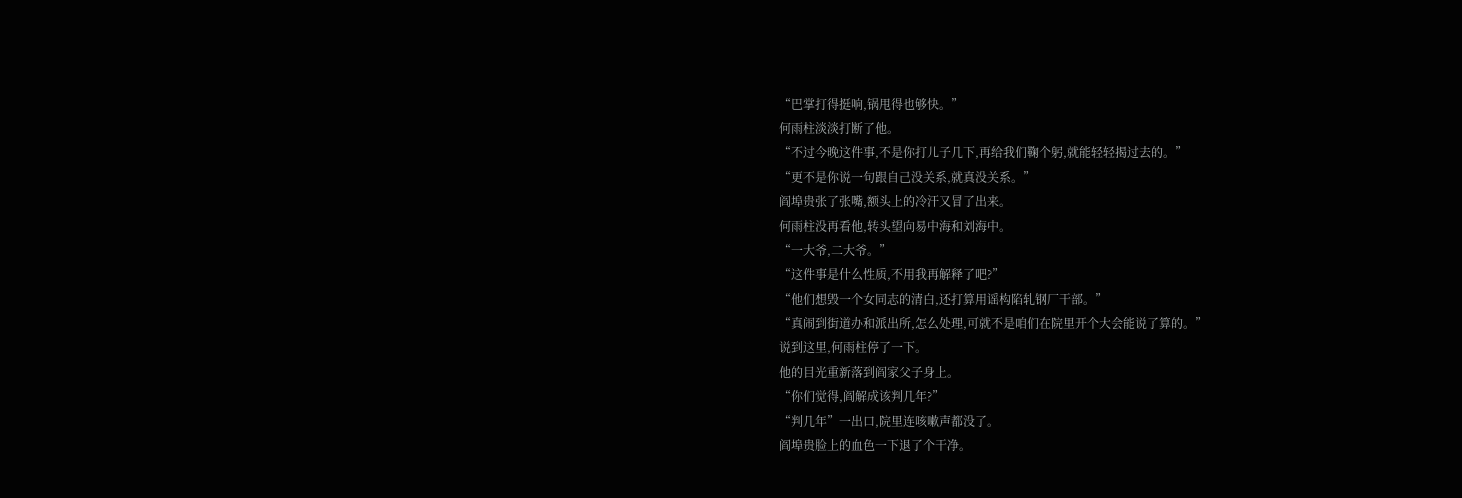“巴掌打得挺响,锅甩得也够快。”
何雨柱淡淡打断了他。
“不过今晚这件事,不是你打儿子几下,再给我们鞠个躬,就能轻轻揭过去的。”
“更不是你说一句跟自己没关系,就真没关系。”
阎埠贵张了张嘴,额头上的冷汗又冒了出来。
何雨柱没再看他,转头望向易中海和刘海中。
“一大爷,二大爷。”
“这件事是什么性质,不用我再解释了吧?”
“他们想毁一个女同志的清白,还打算用谣构陷轧钢厂干部。”
“真闹到街道办和派出所,怎么处理,可就不是咱们在院里开个大会能说了算的。”
说到这里,何雨柱停了一下。
他的目光重新落到阎家父子身上。
“你们觉得,阎解成该判几年?”
“判几年”一出口,院里连咳嗽声都没了。
阎埠贵脸上的血色一下退了个干净。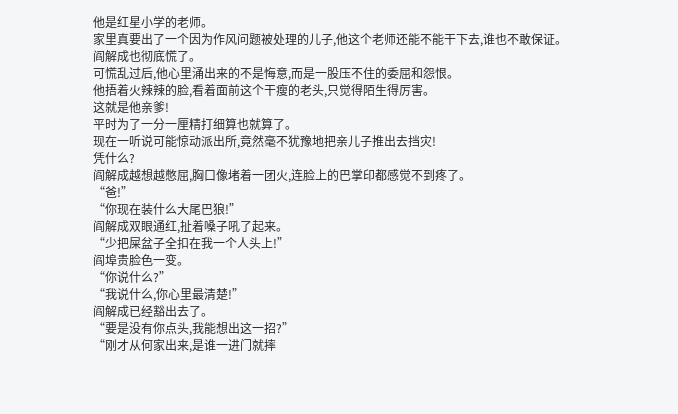他是红星小学的老师。
家里真要出了一个因为作风问题被处理的儿子,他这个老师还能不能干下去,谁也不敢保证。
阎解成也彻底慌了。
可慌乱过后,他心里涌出来的不是悔意,而是一股压不住的委屈和怨恨。
他捂着火辣辣的脸,看着面前这个干瘦的老头,只觉得陌生得厉害。
这就是他亲爹!
平时为了一分一厘精打细算也就算了。
现在一听说可能惊动派出所,竟然毫不犹豫地把亲儿子推出去挡灾!
凭什么?
阎解成越想越憋屈,胸口像堵着一团火,连脸上的巴掌印都感觉不到疼了。
“爸!”
“你现在装什么大尾巴狼!”
阎解成双眼通红,扯着嗓子吼了起来。
“少把屎盆子全扣在我一个人头上!”
阎埠贵脸色一变。
“你说什么?”
“我说什么,你心里最清楚!”
阎解成已经豁出去了。
“要是没有你点头,我能想出这一招?”
“刚才从何家出来,是谁一进门就摔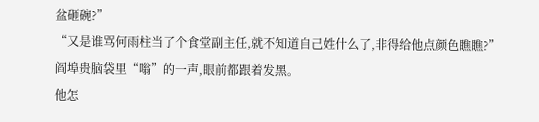盆砸碗?”
“又是谁骂何雨柱当了个食堂副主任,就不知道自己姓什么了,非得给他点颜色瞧瞧?”
阎埠贵脑袋里“嗡”的一声,眼前都跟着发黑。
他怎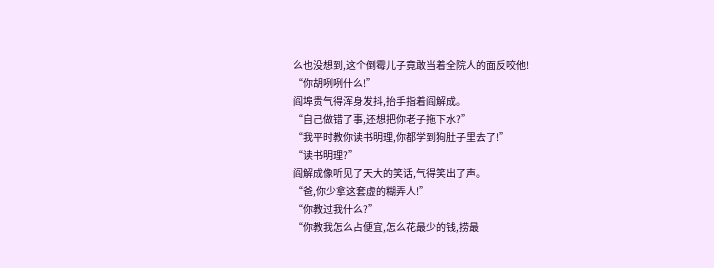么也没想到,这个倒霉儿子竟敢当着全院人的面反咬他!
“你胡咧咧什么!”
阎埠贵气得浑身发抖,抬手指着阎解成。
“自己做错了事,还想把你老子拖下水?”
“我平时教你读书明理,你都学到狗肚子里去了!”
“读书明理?”
阎解成像听见了天大的笑话,气得笑出了声。
“爸,你少拿这套虚的糊弄人!”
“你教过我什么?”
“你教我怎么占便宜,怎么花最少的钱,捞最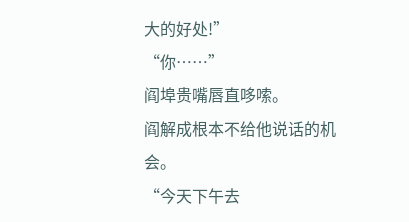大的好处!”
“你……”
阎埠贵嘴唇直哆嗦。
阎解成根本不给他说话的机会。
“今天下午去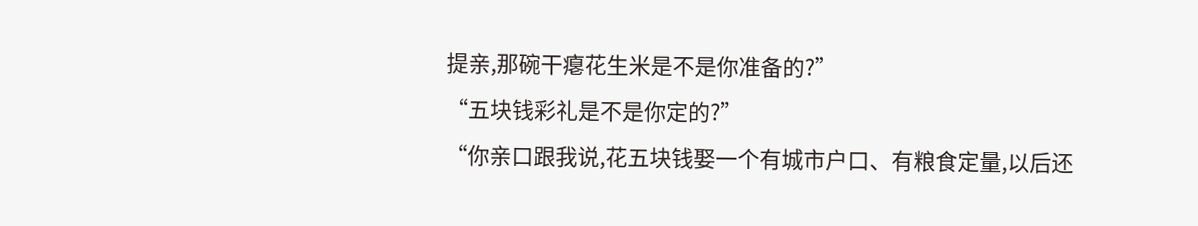提亲,那碗干瘪花生米是不是你准备的?”
“五块钱彩礼是不是你定的?”
“你亲口跟我说,花五块钱娶一个有城市户口、有粮食定量,以后还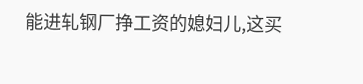能进轧钢厂挣工资的媳妇儿,这买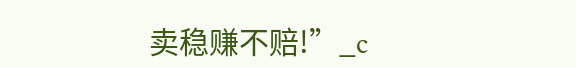卖稳赚不赔!”_c